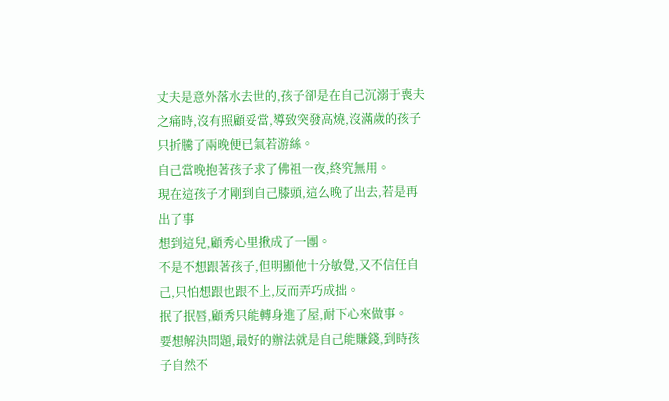丈夫是意外落水去世的,孩子卻是在自己沉溺于喪夫之痛時,沒有照顧妥當,導致突發高燒,沒滿歲的孩子只折騰了兩晚便已氣若游絲。
自己當晚抱著孩子求了佛祖一夜,終究無用。
現在這孩子才剛到自己膝頭,這么晚了出去,若是再出了事
想到這兒,顧秀心里揪成了一團。
不是不想跟著孩子,但明顯他十分敏覺,又不信任自己,只怕想跟也跟不上,反而弄巧成拙。
抿了抿唇,顧秀只能轉身進了屋,耐下心來做事。
要想解決問題,最好的辦法就是自己能賺錢,到時孩子自然不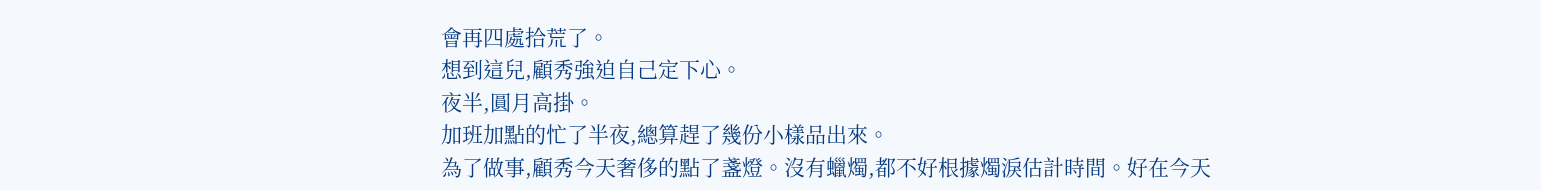會再四處拾荒了。
想到這兒,顧秀強迫自己定下心。
夜半,圓月高掛。
加班加點的忙了半夜,總算趕了幾份小樣品出來。
為了做事,顧秀今天奢侈的點了盞燈。沒有蠟燭,都不好根據燭淚估計時間。好在今天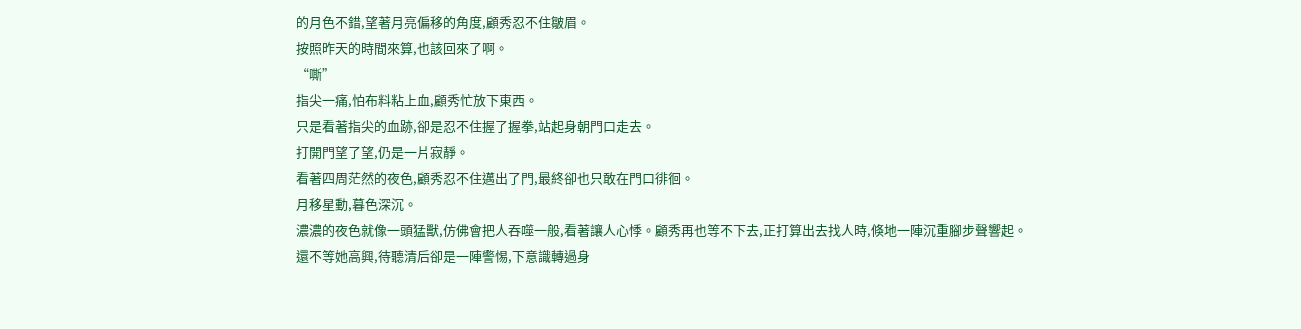的月色不錯,望著月亮偏移的角度,顧秀忍不住皺眉。
按照昨天的時間來算,也該回來了啊。
“嘶”
指尖一痛,怕布料粘上血,顧秀忙放下東西。
只是看著指尖的血跡,卻是忍不住握了握拳,站起身朝門口走去。
打開門望了望,仍是一片寂靜。
看著四周茫然的夜色,顧秀忍不住邁出了門,最終卻也只敢在門口徘徊。
月移星動,暮色深沉。
濃濃的夜色就像一頭猛獸,仿佛會把人吞噬一般,看著讓人心悸。顧秀再也等不下去,正打算出去找人時,倏地一陣沉重腳步聲響起。
還不等她高興,待聽清后卻是一陣警惕,下意識轉過身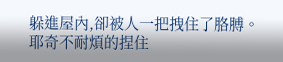躲進屋內,卻被人一把拽住了胳膊。
耶奇不耐煩的捏住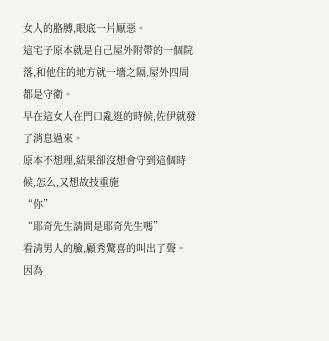女人的胳膊,眼底一片厭惡。
這宅子原本就是自己屋外附帶的一個院落,和他住的地方就一墻之隔,屋外四周都是守衛。
早在這女人在門口亂逛的時候,佐伊就發了消息過來。
原本不想理,結果卻沒想會守到這個時候,怎么,又想故技重施
“你”
“耶奇先生請問是耶奇先生嗎”
看清男人的臉,顧秀驚喜的叫出了聲。
因為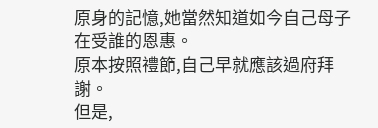原身的記憶,她當然知道如今自己母子在受誰的恩惠。
原本按照禮節,自己早就應該過府拜謝。
但是,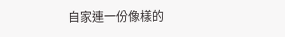自家連一份像樣的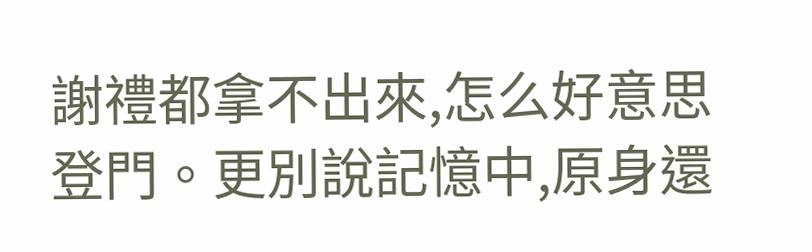謝禮都拿不出來,怎么好意思登門。更別說記憶中,原身還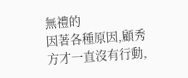無禮的
因著各種原因,顧秀方才一直沒有行動,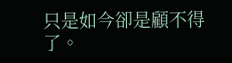只是如今卻是顧不得了。